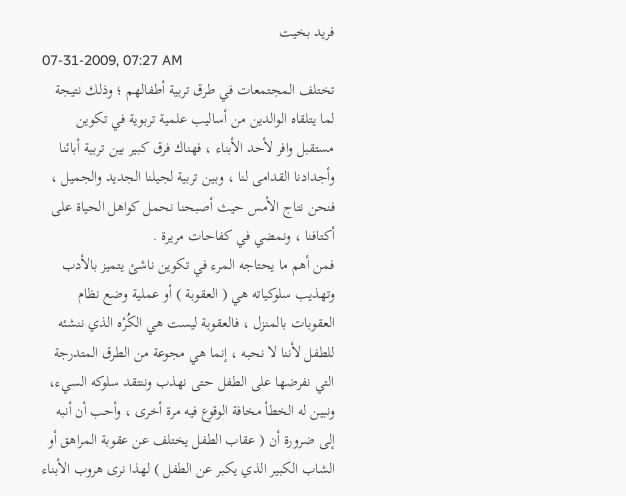فريد بخيت
07-31-2009, 07:27 AM
تختلف المجتمعات في طرق تربية أطفالهم ؛ وذلك نتيجة لما يتلقاه الوالدين من أساليب علمية تربوية في تكوين مستقبل وافر لأحد الأبناء ، فهناك فرق كبير بين تربية أبائنا وأجدادنا القدامى لنا ، وبين تربية لجيلنا الجديد والجميل ، فنحن نتاج الأمس حيث أصبحنا نحمل كواهل الحياة على أكتافنا ، ونمضي في كفاحات مريرة .
فمن أهم ما يحتاجه المرء في تكوين ناشئ يتميز بالأدب وتهذيب سلوكياته هي ( العقوبة ) أو عملية وضع نظام العقوبات بالمنزل ، فالعقوبة ليست هي الكُرْه الذي ننشئه للطفل لأننا لا نحبه ، إنما هي مجوعة من الطرق المتدرجة التي نفرضها على الطفل حتى نهذب وننتقد سلوكه السيء، ونبين له الخطأ مخافة الوقوع فيه مرة أخرى ، وأحب أن أنبه إلى ضرورة أن ( عقاب الطفل يختلف عن عقوبة المراهق أو الشاب الكبير الذي يكبر عن الطفل ) لهذا نرى هروب الأبناء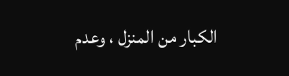الكبار من المنزل ، وعدم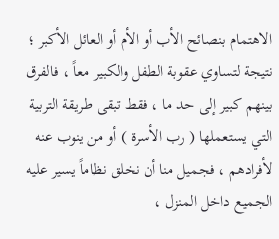الاهتمام بنصائح الأب أو الأم أو العائل الأكبر ؛ نتيجة لتساوي عقوبة الطفل والكبير معاً ، فالفرق بينهم كبير إلى حد ما ، فقط تبقى طريقة التربية التي يستعملها ( رب الأسرة ) أو من ينوب عنه لأفرادهم ، فجميل منا أن نخلق نظاماً يسير عليه الجميع داخل المنزل ،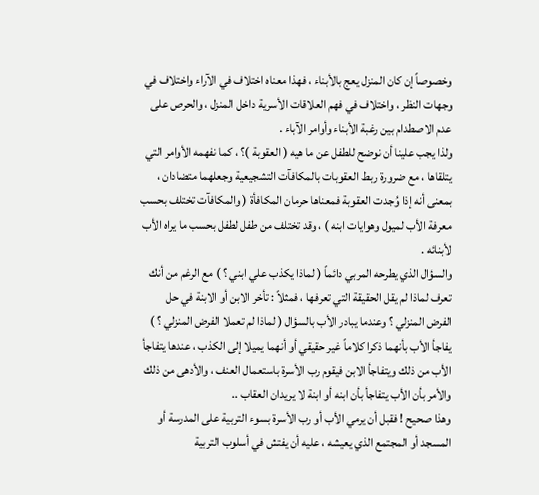وخصوصاً إن كان المنزل يعج بالأبناء ، فهذا معناه اختلاف في الآراء واختلاف في وجهات النظر ، واختلاف في فهم العلاقات الأسرية داخل المنزل ، والحرص على عدم الاصطدام بين رغبة الأبناء وأوامر الآباء .
ولذا يجب علينا أن نوضح للطفل عن ما هيه ( العقوبة )؟ ، كما نفهمه الأوامر التي يتلقاها ، مع ضرورة ربط العقوبات بالمكافآت التشجيعية وجعلهما متضادان ، بمعنى أنه إذا وُجدت العقوبة فمعناها حرمان المكافأة ( والمكافآت تختلف بحسب معرفة الأب لميول وهوايات ابنه ) ، وقد تختلف من طفل لطفل بحسب ما يراه الأب لأبنائه .
والسؤال الذي يطرحه المربي دائماً ( لماذا يكذب علي ابني ؟ ) مع الرغم من أنك تعرف لماذا لم يقل الحقيقة التي تعرفها ، فمثلاً : تأخر الابن أو الابنة في حل الفرض المنزلي ؟ وعندما يبادر الأب بالسؤال ( لماذا لم تعملا الفرض المنزلي ؟ ) يفاجأ الأب بأنهما ذكرا كلاماً غير حقيقي أو أنهما يميلا إلى الكذب ، عندها يتفاجأ الأب من ذلك ويتفاجأ الابن فيقوم رب الأسرة باستعمال العنف ، والأدهى من ذلك والأمر بأن الأب يتفاجأ بأن ابنه أو ابنة لا يريدان العقاب ..
وهذا صحيح ! فقبل أن يرمي الأب أو رب الأسرة بسوء التربية على المدرسة أو المسجد أو المجتمع الذي يعيشه ، عليه أن يفتش في أسلوب التربية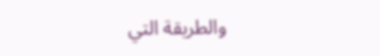والطريقة التي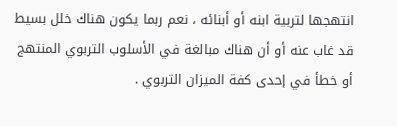انتهجها لتربية ابنه أو أبنائه ، نعم ربما يكون هناك خلل بسيط قد غاب عنه أو أن هناك مبالغة في الأسلوب التربوي المنتهج أو خطأ في إحدى كفة الميزان التربوي .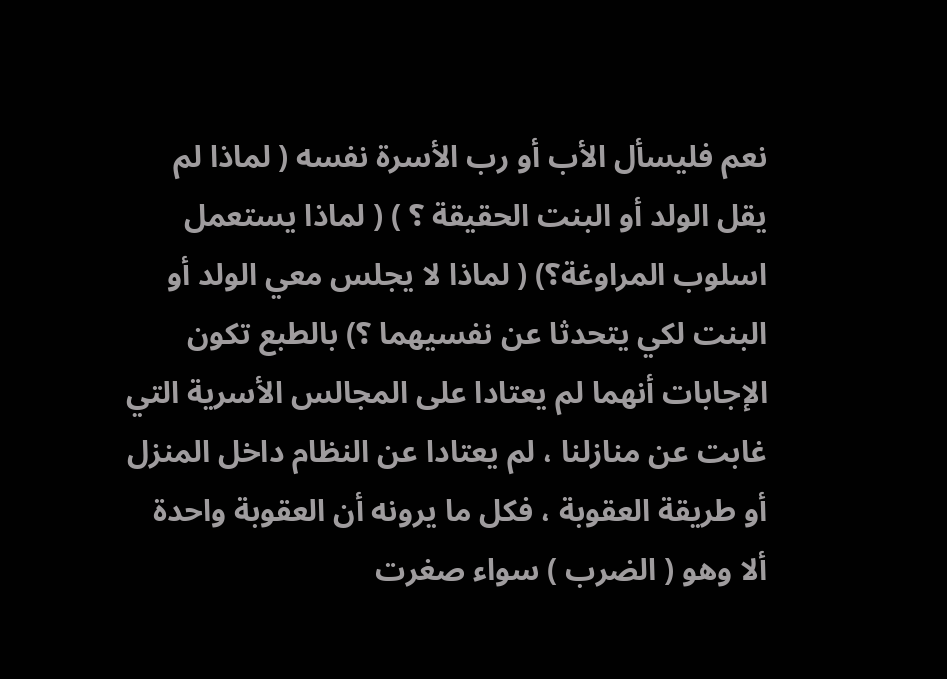نعم فليسأل الأب أو رب الأسرة نفسه ( لماذا لم يقل الولد أو البنت الحقيقة ؟ ) ( لماذا يستعمل اسلوب المراوغة؟) ( لماذا لا يجلس معي الولد أو البنت لكي يتحدثا عن نفسيهما ؟) بالطبع تكون الإجابات أنهما لم يعتادا على المجالس الأسرية التي غابت عن منازلنا ، لم يعتادا عن النظام داخل المنزل أو طريقة العقوبة ، فكل ما يرونه أن العقوبة واحدة ألا وهو ( الضرب ) سواء صغرت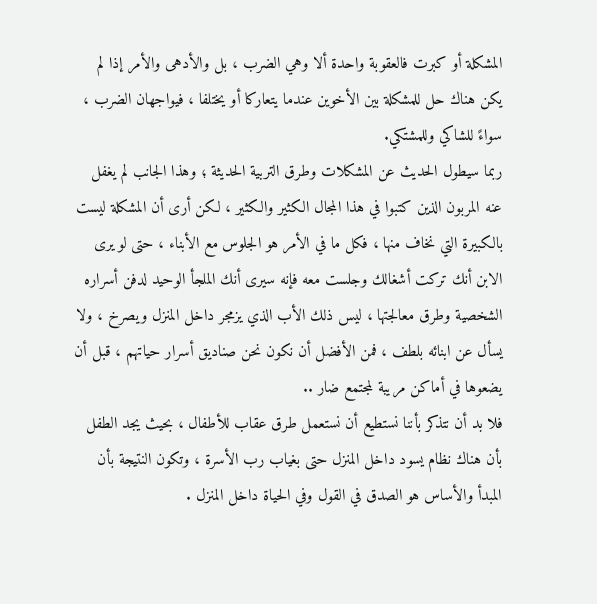المشكلة أو كبرت فالعقوبة واحدة ألا وهي الضرب ، بل والأدهى والأمر إذا لم يكن هناك حل للمشكلة بين الأخوين عندما يتعاركا أو يختلفا ، فيواجهان الضرب ، سواءً للشاكي وللمشتكي.
ربما سيطول الحديث عن المشكلات وطرق التربية الحديثة ؛ وهذا الجانب لم يغفل عنه المربون الذين كتبوا في هذا المجال الكثير والكثير ، لكن أرى أن المشكلة ليست بالكبيرة التي نخاف منها ، فكل ما في الأمر هو الجلوس مع الأبناء ، حتى لو يرى الابن أنك تركت أشغالك وجلست معه فإنه سيرى أنك الملجأ الوحيد لدفن أسراره الشخصية وطرق معالجتها ، ليس ذلك الأب الذي يزمجر داخل المنزل ويصرخ ، ولا يسأل عن ابنائه بلطف ، فمن الأفضل أن نكون نحن صناديق أسرار حياتهم ، قبل أن يضعوها في أماكن مريبة لمجتمع ضار ..
فلا بد أن نتذكر بأننا نستطيع أن نستعمل طرق عقاب للأطفال ، بحيث يجد الطفل بأن هناك نظام يسود داخل المنزل حتى بغياب رب الأسرة ، وتكون النتيجة بأن المبدأ والأساس هو الصدق في القول وفي الحياة داخل المنزل .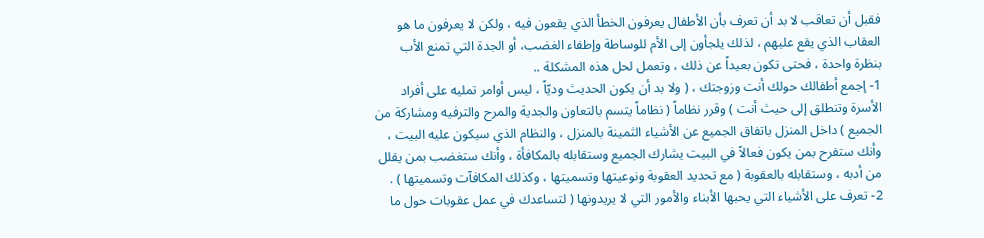فقبل أن تعاقب لا بد أن تعرف بأن الأطفال يعرفون الخطأ الذي يقعون فيه ، ولكن لا يعرفون ما هو العقاب الذي يقع عليهم ، لذلك يلجأون إلى الأم للوساطة وإطفاء الغضب، أو الجدة التي تمنع الأب بنظرة واحدة ، فحتى تكون بعيداً عن ذلك ، وتعمل لحل هذه المشكلة ..
1- إجمع أطفالك حولك أنت وزوجتك ، ( ولا بد أن يكون الحديث وديّاً ، ليس أوامر تمليه على أفراد الأسرة وتنطلق إلى حيث أنت ) وقرر نظاماً ( نظاماً يتسم بالتعاون والجدية والمرح والترفيه ومشاركة من الجميع ) داخل المنزل باتفاق الجميع عن الأشياء الثمينة بالمنزل ، والنظام الذي سيكون عليه البيت ، وأنك ستفرح بمن يكون فعالاً في البيت يشارك الجميع وستقابله بالمكافأة ، وأنك ستغضب بمن يقلل من أدبه ، وستقابله بالعقوبة ( مع تحديد العقوبة ونوعيتها وتسميتها ، وكذلك المكافآت وتسميتها ) .
2- تعرف على الأشياء التي يحبها الأبناء والأمور التي لا يريدونها ( لتساعدك في عمل عقوبات حول ما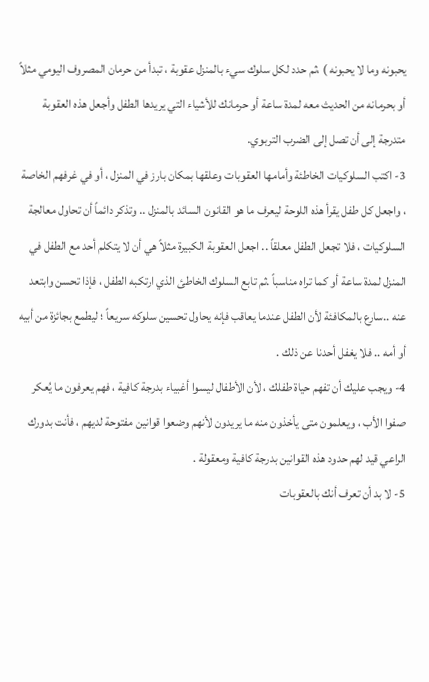يحبونه وما لا يحبونه ) ،ثم حدد لكل سلوك سيء بالمنزل عقوبة ، تبدأ من حرمان المصروف اليومي مثلاً أو بحرمانه من الحديث معه لمدة ساعة أو حرمانك للأشياء التي يريدها الطفل وأجعل هذه العقوبة متدرجة إلى أن تصل إلى الضرب التربوي.
3- اكتب السلوكيات الخاطئة وأمامها العقوبات وعلقها بمكان بارز في المنزل ، أو في غرفهم الخاصة ، واجعل كل طفل يقرأ هذه اللوحة ليعرف ما هو القانون السائد بالمنزل .. وتذكر دائماً أن تحاول معالجة السلوكيات ، فلا تجعل الطفل معلقاً .. اجعل العقوبة الكبيرة مثلاً هي أن لا يتكلم أحد مع الطفل في المنزل لمدة ساعة أو كما تراه مناسباً .ثم تابع السلوك الخاطئ الذي ارتكبه الطفل ، فإذا تحسن وابتعد عنه ..سارع بالمكافئة لأن الطفل عندما يعاقب فإنه يحاول تحسين سلوكه سريعاً ؛ ليطمع بجائزة من أبيه أو أمه .. فلا يغفل أحدنا عن ذلك .
4- ويجب عليك أن تفهم حياة طفلك ، لأن الأطفال ليسوا أغبياء بدرجة كافية ، فهم يعرفون ما يُعكر صفوا الأب ، ويعلمون متى يأخذون منه ما يريدون لأنهم وضعوا قوانين مفتوحة لديهم ، فأنت بدورك الراعي قيد لهم حدود هذه القوانين بدرجة كافية ومعقولة .
5- لا بد أن تعرف أنك بالعقوبات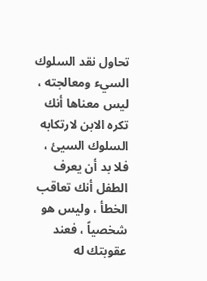تحاول نقد السلوك السيء ومعالجته ، ليس معناها أنك تكره الابن لارتكابه السلوك السيئ ، فلا بد أن يعرف الطفل أنك تعاقب الخطأ ، وليس هو شخصياً ، فعند عقوبتك له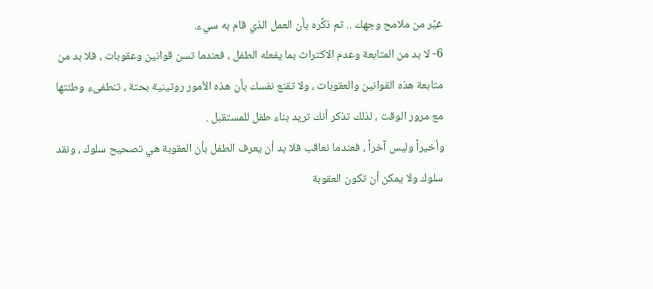غيِّر من ملامح وجهك .. ثم ذكِّره بأن العمل الذي قام به سيء.
6- لا بد من المتابعة وعدم الاكتراث بما يفعله الطفل ، فعندما تسن قوانين وعقوبات ، فلا بد من متابعة هذه القوانين والعقوبات ، ولا تقنع نفسك بأن هذه الأمور روتينية بحتة ، تنطفىء وطئتها مع مرور الوقت ، لذلك تذكر أنك تريد بناء طفل للمستقبل .
وأخيراً وليس آخراً ، فعندما نعاقب فلا بد أن يعرف الطفل بأن العقوبة هي تصحيح سلوك ، ونقد سلوك ولا يمكن أن تكون العقوبة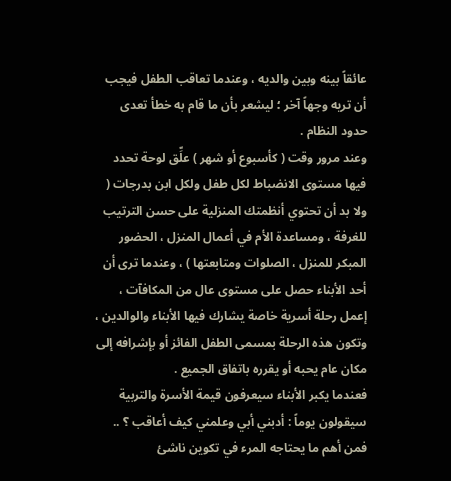عائقاً بينه وبين والديه ، وعندما تعاقب الطفل فيجب أن تريه وجهاً آخر ؛ ليشعر بأن ما قام به خطأ تعدى حدود النظام .
وعند مرور وقت ( كأسبوع أو شهر ) علِّق لوحة تحدد فيها مستوى الانضباط لكل طفل ولكل ابن بدرجات ( ولا بد أن تحتوي أنظمتك المنزلية على حسن الترتيب للغرفة ، ومساعدة الأم في أعمال المنزل ، الحضور المبكر للمنزل ، الصلوات ومتابعتها ) ، وعندما ترى أن أحد الأبناء حصل على مستوى عال من المكافآت ، إعمل رحلة أسرية خاصة يشارك فيها الأبناء والوالدين ، وتكون هذه الرحلة بمسمى الطفل الفائز أو بإشرافه إلى مكان عام يحبه أو يقرره باتفاق الجميع .
فعندما يكبر الأبناء سيعرفون قيمة الأسرة والتربية سيقولون يوماً : أدبني أبي وعلمني كيف أعاقب ؟ ..
فمن أهم ما يحتاجه المرء في تكوين ناشئ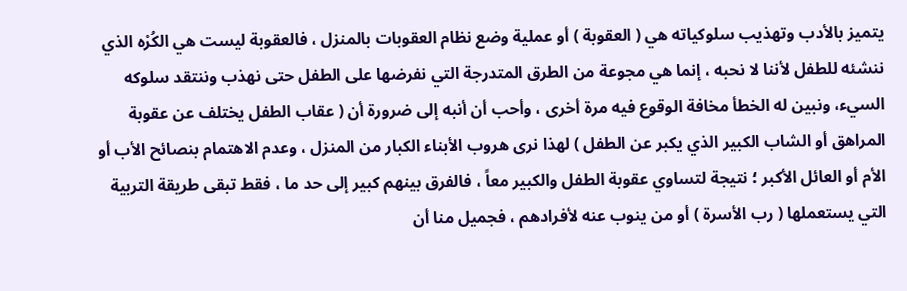يتميز بالأدب وتهذيب سلوكياته هي ( العقوبة ) أو عملية وضع نظام العقوبات بالمنزل ، فالعقوبة ليست هي الكُرْه الذي ننشئه للطفل لأننا لا نحبه ، إنما هي مجوعة من الطرق المتدرجة التي نفرضها على الطفل حتى نهذب وننتقد سلوكه السيء، ونبين له الخطأ مخافة الوقوع فيه مرة أخرى ، وأحب أن أنبه إلى ضرورة أن ( عقاب الطفل يختلف عن عقوبة المراهق أو الشاب الكبير الذي يكبر عن الطفل ) لهذا نرى هروب الأبناء الكبار من المنزل ، وعدم الاهتمام بنصائح الأب أو الأم أو العائل الأكبر ؛ نتيجة لتساوي عقوبة الطفل والكبير معاً ، فالفرق بينهم كبير إلى حد ما ، فقط تبقى طريقة التربية التي يستعملها ( رب الأسرة ) أو من ينوب عنه لأفرادهم ، فجميل منا أن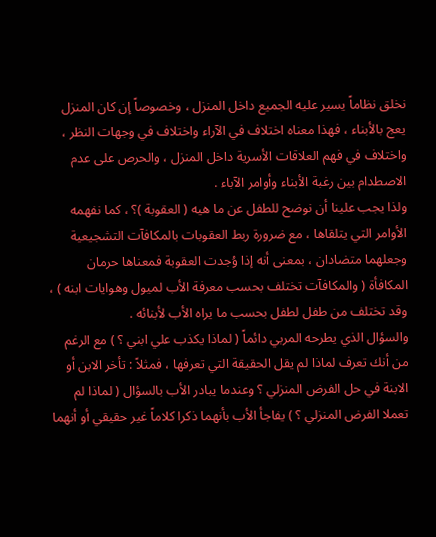نخلق نظاماً يسير عليه الجميع داخل المنزل ، وخصوصاً إن كان المنزل يعج بالأبناء ، فهذا معناه اختلاف في الآراء واختلاف في وجهات النظر ، واختلاف في فهم العلاقات الأسرية داخل المنزل ، والحرص على عدم الاصطدام بين رغبة الأبناء وأوامر الآباء .
ولذا يجب علينا أن نوضح للطفل عن ما هيه ( العقوبة )؟ ، كما نفهمه الأوامر التي يتلقاها ، مع ضرورة ربط العقوبات بالمكافآت التشجيعية وجعلهما متضادان ، بمعنى أنه إذا وُجدت العقوبة فمعناها حرمان المكافأة ( والمكافآت تختلف بحسب معرفة الأب لميول وهوايات ابنه ) ، وقد تختلف من طفل لطفل بحسب ما يراه الأب لأبنائه .
والسؤال الذي يطرحه المربي دائماً ( لماذا يكذب علي ابني ؟ ) مع الرغم من أنك تعرف لماذا لم يقل الحقيقة التي تعرفها ، فمثلاً : تأخر الابن أو الابنة في حل الفرض المنزلي ؟ وعندما يبادر الأب بالسؤال ( لماذا لم تعملا الفرض المنزلي ؟ ) يفاجأ الأب بأنهما ذكرا كلاماً غير حقيقي أو أنهما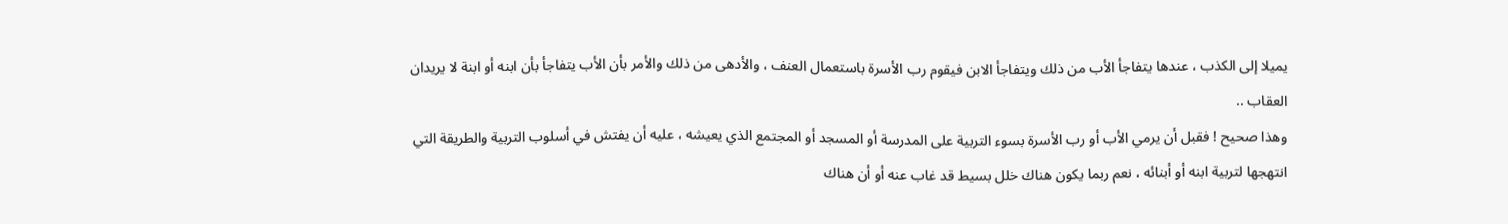يميلا إلى الكذب ، عندها يتفاجأ الأب من ذلك ويتفاجأ الابن فيقوم رب الأسرة باستعمال العنف ، والأدهى من ذلك والأمر بأن الأب يتفاجأ بأن ابنه أو ابنة لا يريدان العقاب ..
وهذا صحيح ! فقبل أن يرمي الأب أو رب الأسرة بسوء التربية على المدرسة أو المسجد أو المجتمع الذي يعيشه ، عليه أن يفتش في أسلوب التربية والطريقة التي انتهجها لتربية ابنه أو أبنائه ، نعم ربما يكون هناك خلل بسيط قد غاب عنه أو أن هناك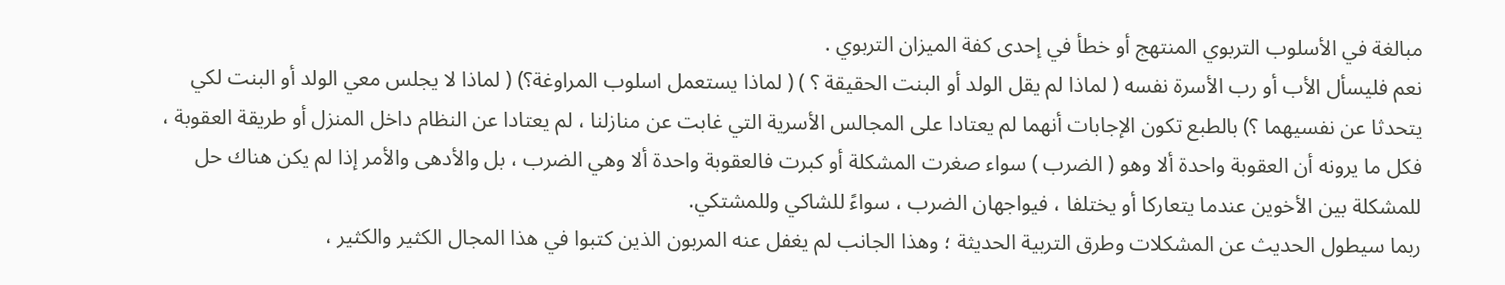مبالغة في الأسلوب التربوي المنتهج أو خطأ في إحدى كفة الميزان التربوي .
نعم فليسأل الأب أو رب الأسرة نفسه ( لماذا لم يقل الولد أو البنت الحقيقة ؟ ) ( لماذا يستعمل اسلوب المراوغة؟) ( لماذا لا يجلس معي الولد أو البنت لكي يتحدثا عن نفسيهما ؟) بالطبع تكون الإجابات أنهما لم يعتادا على المجالس الأسرية التي غابت عن منازلنا ، لم يعتادا عن النظام داخل المنزل أو طريقة العقوبة ، فكل ما يرونه أن العقوبة واحدة ألا وهو ( الضرب ) سواء صغرت المشكلة أو كبرت فالعقوبة واحدة ألا وهي الضرب ، بل والأدهى والأمر إذا لم يكن هناك حل للمشكلة بين الأخوين عندما يتعاركا أو يختلفا ، فيواجهان الضرب ، سواءً للشاكي وللمشتكي.
ربما سيطول الحديث عن المشكلات وطرق التربية الحديثة ؛ وهذا الجانب لم يغفل عنه المربون الذين كتبوا في هذا المجال الكثير والكثير ،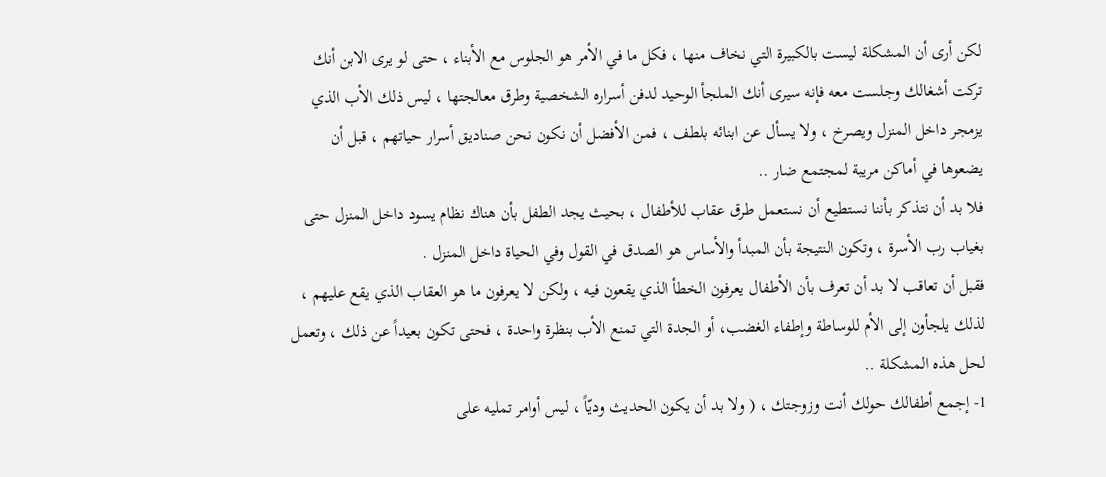لكن أرى أن المشكلة ليست بالكبيرة التي نخاف منها ، فكل ما في الأمر هو الجلوس مع الأبناء ، حتى لو يرى الابن أنك تركت أشغالك وجلست معه فإنه سيرى أنك الملجأ الوحيد لدفن أسراره الشخصية وطرق معالجتها ، ليس ذلك الأب الذي يزمجر داخل المنزل ويصرخ ، ولا يسأل عن ابنائه بلطف ، فمن الأفضل أن نكون نحن صناديق أسرار حياتهم ، قبل أن يضعوها في أماكن مريبة لمجتمع ضار ..
فلا بد أن نتذكر بأننا نستطيع أن نستعمل طرق عقاب للأطفال ، بحيث يجد الطفل بأن هناك نظام يسود داخل المنزل حتى بغياب رب الأسرة ، وتكون النتيجة بأن المبدأ والأساس هو الصدق في القول وفي الحياة داخل المنزل .
فقبل أن تعاقب لا بد أن تعرف بأن الأطفال يعرفون الخطأ الذي يقعون فيه ، ولكن لا يعرفون ما هو العقاب الذي يقع عليهم ، لذلك يلجأون إلى الأم للوساطة وإطفاء الغضب، أو الجدة التي تمنع الأب بنظرة واحدة ، فحتى تكون بعيداً عن ذلك ، وتعمل لحل هذه المشكلة ..
1- إجمع أطفالك حولك أنت وزوجتك ، ( ولا بد أن يكون الحديث وديّاً ، ليس أوامر تمليه على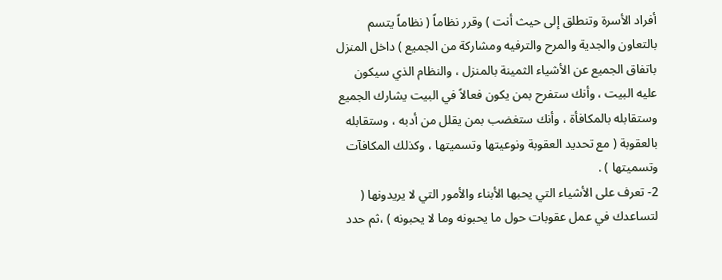أفراد الأسرة وتنطلق إلى حيث أنت ) وقرر نظاماً ( نظاماً يتسم بالتعاون والجدية والمرح والترفيه ومشاركة من الجميع ) داخل المنزل باتفاق الجميع عن الأشياء الثمينة بالمنزل ، والنظام الذي سيكون عليه البيت ، وأنك ستفرح بمن يكون فعالاً في البيت يشارك الجميع وستقابله بالمكافأة ، وأنك ستغضب بمن يقلل من أدبه ، وستقابله بالعقوبة ( مع تحديد العقوبة ونوعيتها وتسميتها ، وكذلك المكافآت وتسميتها ) .
2- تعرف على الأشياء التي يحبها الأبناء والأمور التي لا يريدونها ( لتساعدك في عمل عقوبات حول ما يحبونه وما لا يحبونه ) ،ثم حدد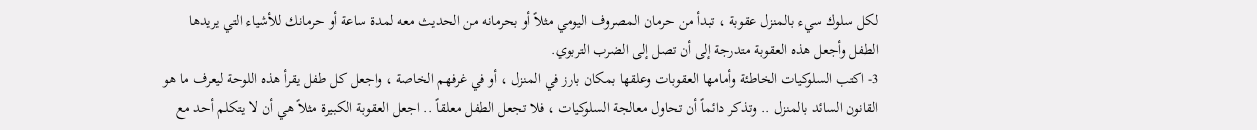لكل سلوك سيء بالمنزل عقوبة ، تبدأ من حرمان المصروف اليومي مثلاً أو بحرمانه من الحديث معه لمدة ساعة أو حرمانك للأشياء التي يريدها الطفل وأجعل هذه العقوبة متدرجة إلى أن تصل إلى الضرب التربوي.
3- اكتب السلوكيات الخاطئة وأمامها العقوبات وعلقها بمكان بارز في المنزل ، أو في غرفهم الخاصة ، واجعل كل طفل يقرأ هذه اللوحة ليعرف ما هو القانون السائد بالمنزل .. وتذكر دائماً أن تحاول معالجة السلوكيات ، فلا تجعل الطفل معلقاً .. اجعل العقوبة الكبيرة مثلاً هي أن لا يتكلم أحد مع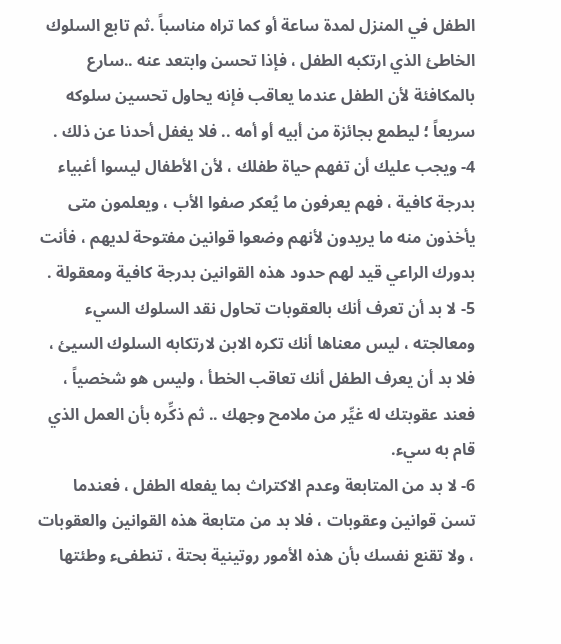الطفل في المنزل لمدة ساعة أو كما تراه مناسباً .ثم تابع السلوك الخاطئ الذي ارتكبه الطفل ، فإذا تحسن وابتعد عنه ..سارع بالمكافئة لأن الطفل عندما يعاقب فإنه يحاول تحسين سلوكه سريعاً ؛ ليطمع بجائزة من أبيه أو أمه .. فلا يغفل أحدنا عن ذلك .
4- ويجب عليك أن تفهم حياة طفلك ، لأن الأطفال ليسوا أغبياء بدرجة كافية ، فهم يعرفون ما يُعكر صفوا الأب ، ويعلمون متى يأخذون منه ما يريدون لأنهم وضعوا قوانين مفتوحة لديهم ، فأنت بدورك الراعي قيد لهم حدود هذه القوانين بدرجة كافية ومعقولة .
5- لا بد أن تعرف أنك بالعقوبات تحاول نقد السلوك السيء ومعالجته ، ليس معناها أنك تكره الابن لارتكابه السلوك السيئ ، فلا بد أن يعرف الطفل أنك تعاقب الخطأ ، وليس هو شخصياً ، فعند عقوبتك له غيِّر من ملامح وجهك .. ثم ذكِّره بأن العمل الذي قام به سيء.
6- لا بد من المتابعة وعدم الاكتراث بما يفعله الطفل ، فعندما تسن قوانين وعقوبات ، فلا بد من متابعة هذه القوانين والعقوبات ، ولا تقنع نفسك بأن هذه الأمور روتينية بحتة ، تنطفىء وطئتها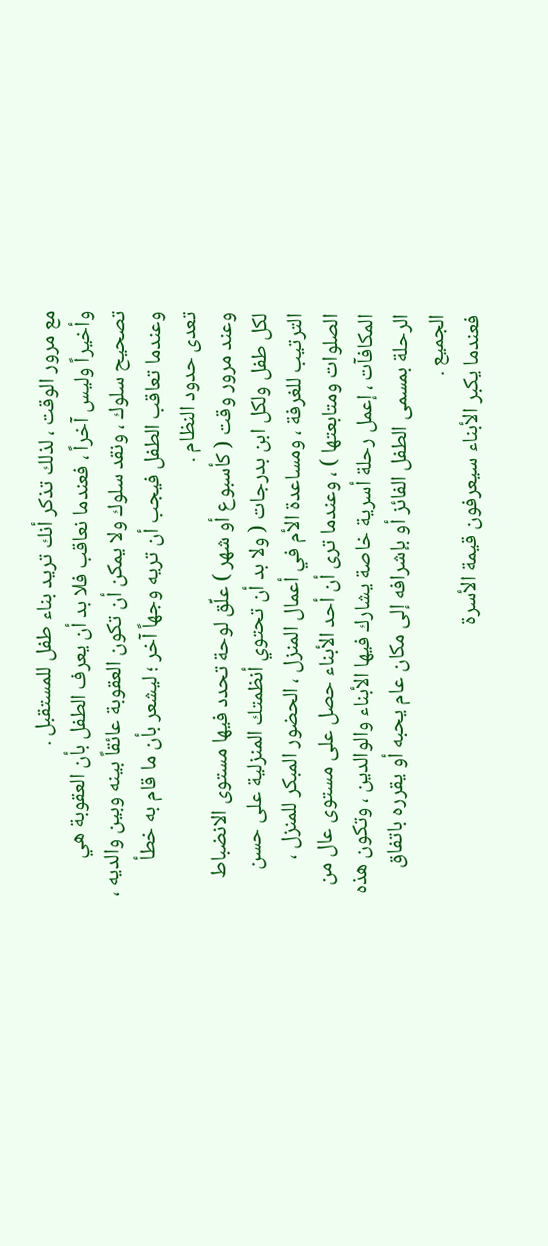مع مرور الوقت ، لذلك تذكر أنك تريد بناء طفل للمستقبل .
وأخيراً وليس آخراً ، فعندما نعاقب فلا بد أن يعرف الطفل بأن العقوبة هي تصحيح سلوك ، ونقد سلوك ولا يمكن أن تكون العقوبة عائقاً بينه وبين والديه ، وعندما تعاقب الطفل فيجب أن تريه وجهاً آخر ؛ ليشعر بأن ما قام به خطأ تعدى حدود النظام .
وعند مرور وقت ( كأسبوع أو شهر ) علِّق لوحة تحدد فيها مستوى الانضباط لكل طفل ولكل ابن بدرجات ( ولا بد أن تحتوي أنظمتك المنزلية على حسن الترتيب للغرفة ، ومساعدة الأم في أعمال المنزل ، الحضور المبكر للمنزل ، الصلوات ومتابعتها ) ، وعندما ترى أن أحد الأبناء حصل على مستوى عال من المكافآت ، إعمل رحلة أسرية خاصة يشارك فيها الأبناء والوالدين ، وتكون هذه الرحلة بمسمى الطفل الفائز أو بإشرافه إلى مكان عام يحبه أو يقرره باتفاق الجميع .
فعندما يكبر الأبناء سيعرفون قيمة الأسرة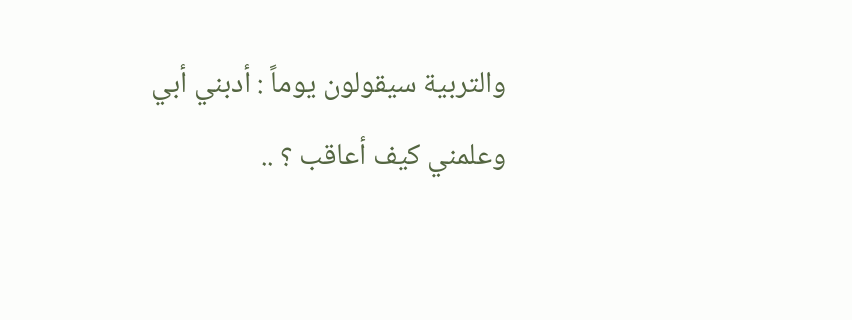والتربية سيقولون يوماً : أدبني أبي وعلمني كيف أعاقب ؟ ..